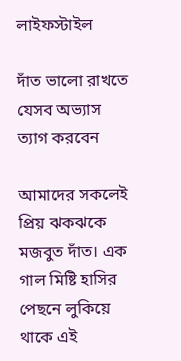লাইফস্টাইল

দাঁত ভালো রাখতে যেসব অভ্যাস ত্যাগ করবেন

আমাদের সকলেই প্রিয় ঝকঝকে মজবুত দাঁত। এক গাল মিষ্টি হাসির পেছনে লুকিয়ে থাকে এই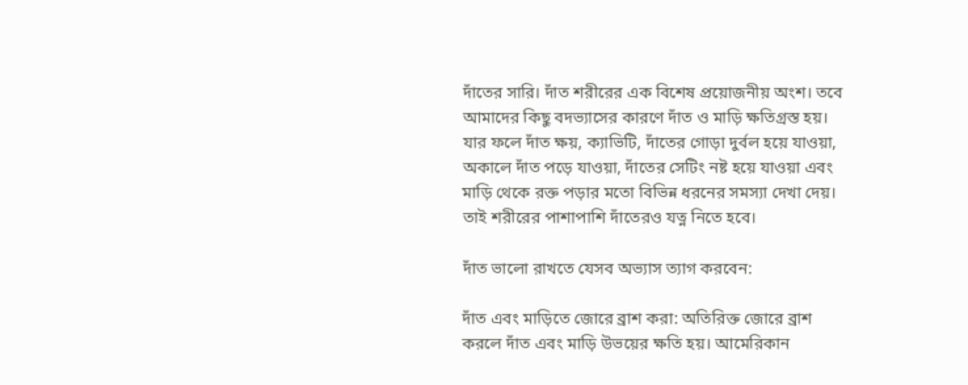দাঁতের সারি। দাঁত শরীরের এক বিশেষ প্রয়োজনীয় অংশ। তবে আমাদের কিছু বদভ্যাসের কারণে দাঁত ও মাড়ি ক্ষতিগ্রস্ত হয়। যার ফলে দাঁত ক্ষয়, ক্যাভিটি, দাঁতের গোড়া দুর্বল হয়ে যাওয়া, অকালে দাঁত পড়ে যাওয়া, দাঁতের সেটিং নষ্ট হয়ে যাওয়া এবং মাড়ি থেকে রক্ত পড়ার মতো বিভিন্ন ধরনের সমস্যা দেখা দেয়। তাই শরীরের পাশাপাশি দাঁতেরও যত্ন নিতে হবে।

দাঁত ভালো রাখতে যেসব অভ্যাস ত্যাগ করবেন:

দাঁত এবং মাড়িতে জোরে ব্রাশ করা: অতিরিক্ত জোরে ব্রাশ করলে দাঁত এবং মাড়ি উভয়ের ক্ষতি হয়। আমেরিকান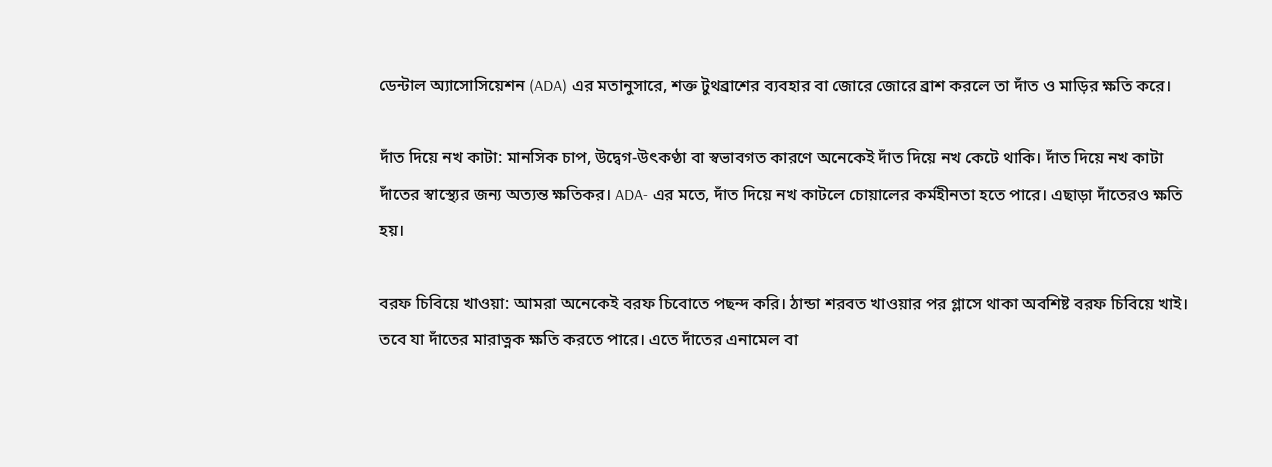ডেন্টাল অ্যাসোসিয়েশন (ADA) এর মতানুসারে, শক্ত টুথব্রাশের ব্যবহার বা জোরে জোরে ব্রাশ করলে তা দাঁত ও মাড়ির ক্ষতি করে।

দাঁত দিয়ে নখ কাটা: মানসিক চাপ, উদ্বেগ-উৎকণ্ঠা বা স্বভাবগত কারণে অনেকেই দাঁত দিয়ে নখ কেটে থাকি। দাঁত দিয়ে নখ কাটা দাঁতের স্বাস্থ্যের জন্য অত্যন্ত ক্ষতিকর। ADA- এর মতে, দাঁত দিয়ে নখ কাটলে চোয়ালের কর্মহীনতা হতে পারে। এছাড়া দাঁতেরও ক্ষতি হয়।

বরফ চিবিয়ে খাওয়া: আমরা অনেকেই বরফ চিবোতে পছন্দ করি। ঠান্ডা শরবত খাওয়ার পর গ্লাসে থাকা অবশিষ্ট বরফ চিবিয়ে খাই। তবে যা দাঁতের মারাত্নক ক্ষতি করতে পারে। এতে দাঁতের এনামেল বা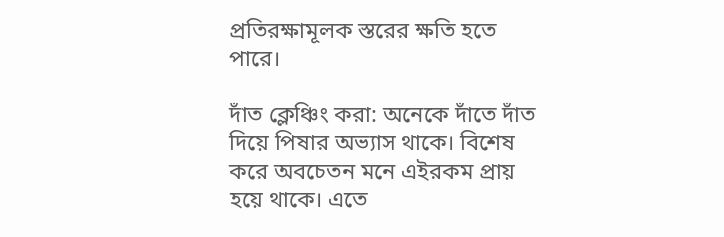প্রতিরক্ষামূলক স্তরের ক্ষতি হতে পারে।

দাঁত ক্লেঞ্চিং করা: অনেকে দাঁতে দাঁত দিয়ে পিষার অভ্যাস থাকে। বিশেষ করে অবচেতন মনে এইরকম প্রায় হয়ে থাকে। এতে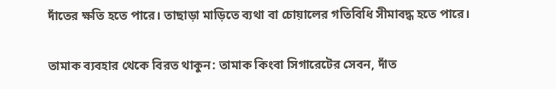দাঁতের ক্ষতি হতে পারে। তাছাড়া মাড়িতে ব্যথা বা চোয়ালের গতিবিধি সীমাবদ্ধ হতে পারে।

তামাক ব্যবহার থেকে বিরত থাকুন: তামাক কিংবা সিগারেটের সেবন, দাঁত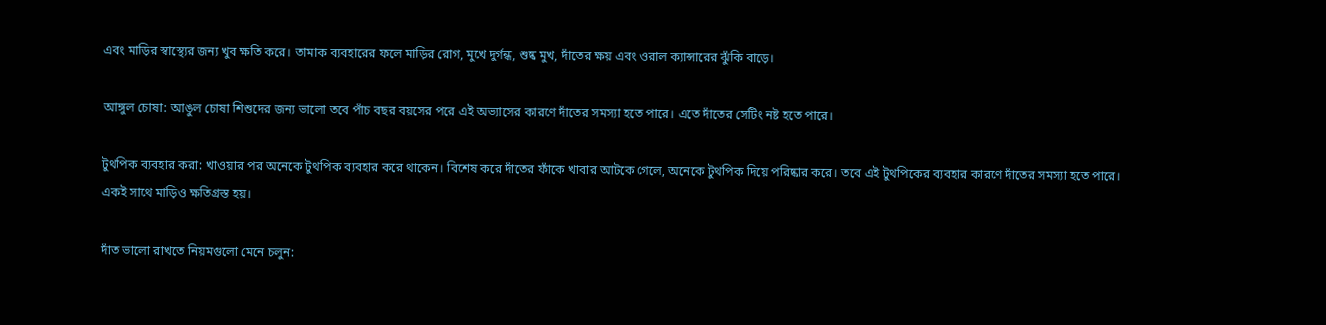এবং মাড়ির স্বাস্থ্যের জন্য খুব ক্ষতি করে। তামাক ব্যবহারের ফলে মাড়ির রোগ, মুখে দুর্গন্ধ, শুষ্ক মুখ, দাঁতের ক্ষয় এবং ওরাল ক্যান্সারের ঝুঁকি বাড়ে।

আঙ্গুল চোষা: আঙুল চোষা শিশুদের জন্য ভালো তবে পাঁচ বছর বয়সের পরে এই অভ্যাসের কারণে দাঁতের সমস্যা হতে পারে। এতে দাঁতের সেটিং নষ্ট হতে পারে।

টুথপিক ব্যবহার করা: খাওয়ার পর অনেকে টুথপিক ব্যবহার করে থাকেন। বিশেষ করে দাঁতের ফাঁকে খাবার আটকে গেলে, অনেকে টুথপিক দিয়ে পরিষ্কার করে। তবে এই টুথপিকের ব্যবহার কারণে দাঁতের সমস্যা হতে পারে। একই সাথে মাড়িও ক্ষতিগ্রস্ত হয়।

দাঁত ভালো রাখতে নিয়মগুলো মেনে চলুন: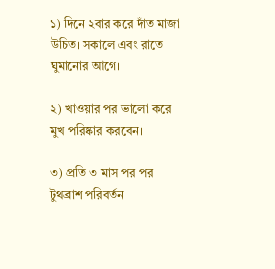১) দিনে ২বার করে দাঁত মাজা উচিত। সকালে এবং রাতে ঘুমানোর আগে।

২) খাওয়ার পর ভালো করে মুখ পরিষ্কার করবেন।

৩) প্রতি ৩ মাস পর পর টুথব্রাশ পরিবর্তন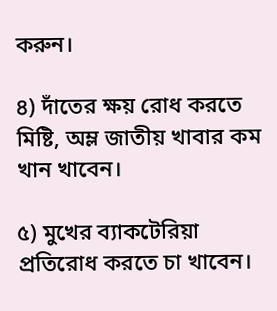করুন।

৪) দাঁতের ক্ষয় রোধ করতে মিষ্টি, অম্ল জাতীয় খাবার কম খান খাবেন।

৫) মুখের ব্যাকটেরিয়া প্রতিরোধ করতে চা খাবেন।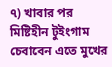৭) খাবার পর মিষ্টিহীন টুইংগাম চেবাবেন এতে মুখের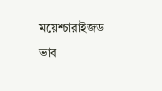ময়েশ্চারাইজড ভাব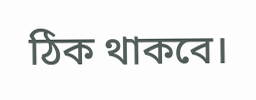ঠিক থাকবে।